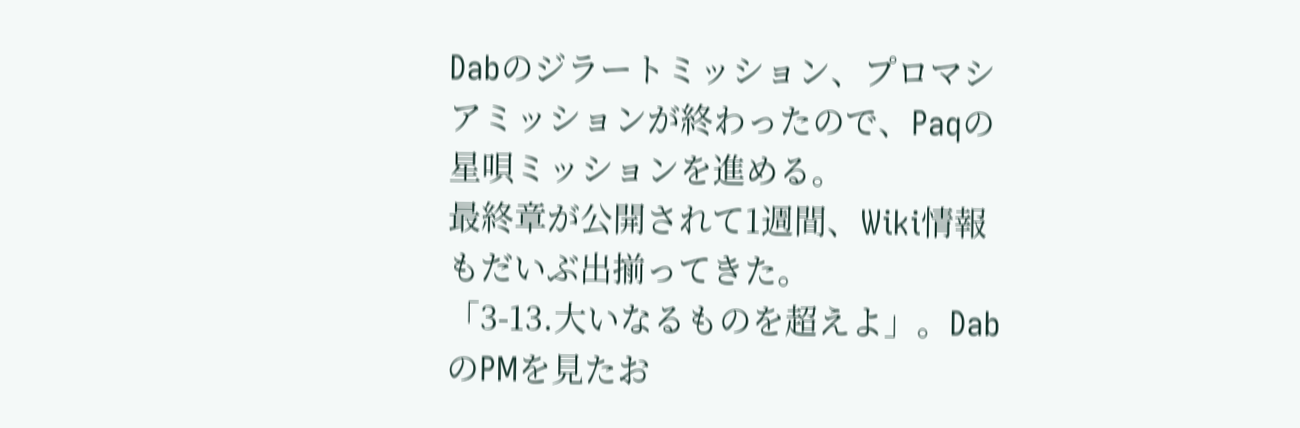Dabのジラートミッション、プロマシアミッションが終わったので、Paqの星唄ミッションを進める。
最終章が公開されて1週間、Wiki情報もだいぶ出揃ってきた。
「3-13.大いなるものを超えよ」。DabのPMを見たお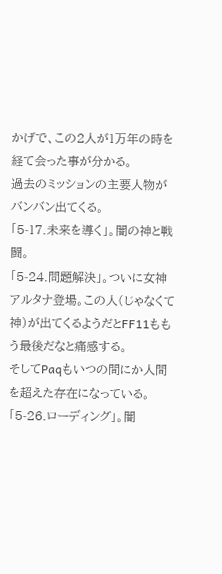かげで、この2人が1万年の時を経て会った事が分かる。
過去のミッションの主要人物がバンバン出てくる。
「5-17.未来を導く」。闇の神と戦闘。
「5-24.問題解決」。ついに女神アルタナ登場。この人(じゃなくて神)が出てくるようだとFF11ももう最後だなと痛感する。
そしてPaqもいつの間にか人間を超えた存在になっている。
「5-26.ローディング」。闇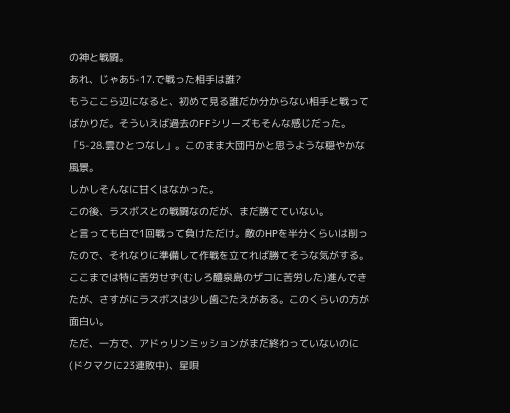の神と戦闘。
あれ、じゃあ5-17.で戦った相手は誰?
もうここら辺になると、初めて見る誰だか分からない相手と戦ってばかりだ。そういえば過去のFFシリーズもそんな感じだった。
「5-28.雲ひとつなし」。このまま大団円かと思うような穏やかな風景。
しかしそんなに甘くはなかった。
この後、ラスボスとの戦闘なのだが、まだ勝てていない。
と言っても白で1回戦って負けただけ。敵のHPを半分くらいは削ったので、それなりに準備して作戦を立てれば勝てそうな気がする。
ここまでは特に苦労せず(むしろ醴泉島のザコに苦労した)進んできたが、さすがにラスボスは少し歯ごたえがある。このくらいの方が面白い。
ただ、一方で、アドゥリンミッションがまだ終わっていないのに(ドクマクに23連敗中)、星唄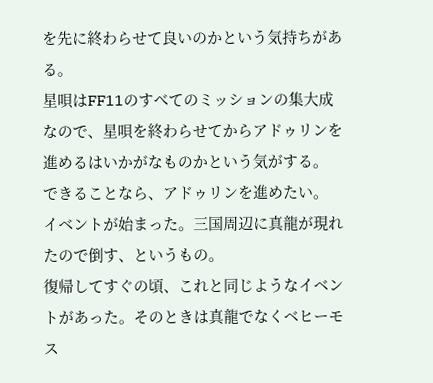を先に終わらせて良いのかという気持ちがある。
星唄はFF11のすべてのミッションの集大成なので、星唄を終わらせてからアドゥリンを進めるはいかがなものかという気がする。
できることなら、アドゥリンを進めたい。
イベントが始まった。三国周辺に真龍が現れたので倒す、というもの。
復帰してすぐの頃、これと同じようなイベントがあった。そのときは真龍でなくベヒーモス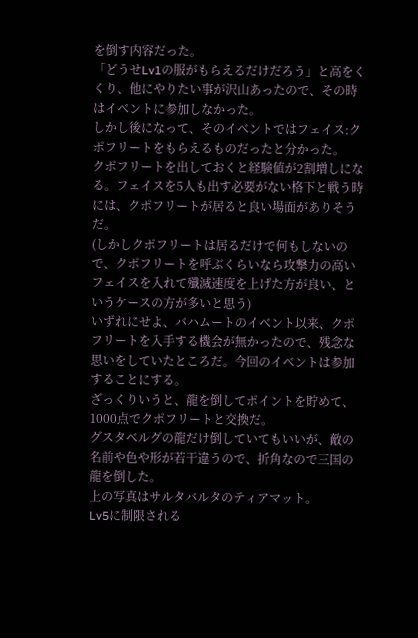を倒す内容だった。
「どうせLv1の服がもらえるだけだろう」と高をくくり、他にやりたい事が沢山あったので、その時はイベントに参加しなかった。
しかし後になって、そのイベントではフェイス:クポフリートをもらえるものだったと分かった。
クポフリートを出しておくと経験値が2割増しになる。フェイスを5人も出す必要がない格下と戦う時には、クポフリートが居ると良い場面がありそうだ。
(しかしクポフリートは居るだけで何もしないので、クポフリートを呼ぶくらいなら攻撃力の高いフェイスを入れて殲滅速度を上げた方が良い、というケースの方が多いと思う)
いずれにせよ、バハムートのイベント以来、クポフリートを入手する機会が無かったので、残念な思いをしていたところだ。今回のイベントは参加することにする。
ざっくりいうと、龍を倒してポイントを貯めて、1000点でクポフリートと交換だ。
グスタベルグの龍だけ倒していてもいいが、敵の名前や色や形が若干違うので、折角なので三国の龍を倒した。
上の写真はサルタバルタのティアマット。
Lv5に制限される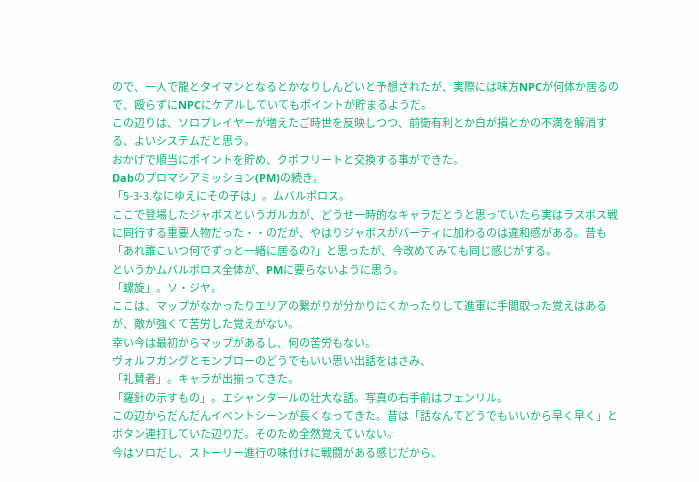ので、一人で龍とタイマンとなるとかなりしんどいと予想されたが、実際には味方NPCが何体か居るので、殴らずにNPCにケアルしていてもポイントが貯まるようだ。
この辺りは、ソロプレイヤーが増えたご時世を反映しつつ、前衛有利とか白が損とかの不満を解消する、よいシステムだと思う。
おかげで順当にポイントを貯め、クポフリートと交換する事ができた。
Dabのプロマシアミッション(PM)の続き。
「5-3-3.なにゆえにその子は」。ムバルポロス。
ここで登場したジャボスというガルカが、どうせ一時的なキャラだとうと思っていたら実はラスボス戦に同行する重要人物だった・・のだが、やはりジャボスがパーティに加わるのは違和感がある。昔も「あれ誰こいつ何でずっと一緒に居るの?」と思ったが、今改めてみても同じ感じがする。
というかムバルポロス全体が、PMに要らないように思う。
「螺旋」。ソ・ジヤ。
ここは、マップがなかったりエリアの繋がりが分かりにくかったりして進軍に手間取った覚えはあるが、敵が強くて苦労した覚えがない。
幸い今は最初からマップがあるし、何の苦労もない。
ヴォルフガングとモンブローのどうでもいい思い出話をはさみ、
「礼賛者」。キャラが出揃ってきた。
「羅針の示すもの」。エシャンタールの壮大な話。写真の右手前はフェンリル。
この辺からだんだんイベントシーンが長くなってきた。昔は「話なんてどうでもいいから早く早く」とボタン連打していた辺りだ。そのため全然覚えていない。
今はソロだし、ストーリー進行の味付けに戦闘がある感じだから、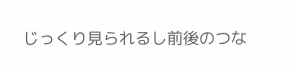じっくり見られるし前後のつな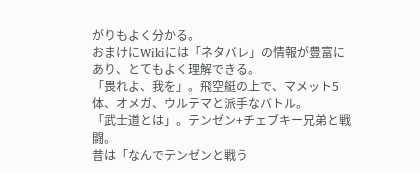がりもよく分かる。
おまけにWikiには「ネタバレ」の情報が豊富にあり、とてもよく理解できる。
「畏れよ、我を」。飛空艇の上で、マメット5体、オメガ、ウルテマと派手なバトル。
「武士道とは」。テンゼン+チェブキー兄弟と戦闘。
昔は「なんでテンゼンと戦う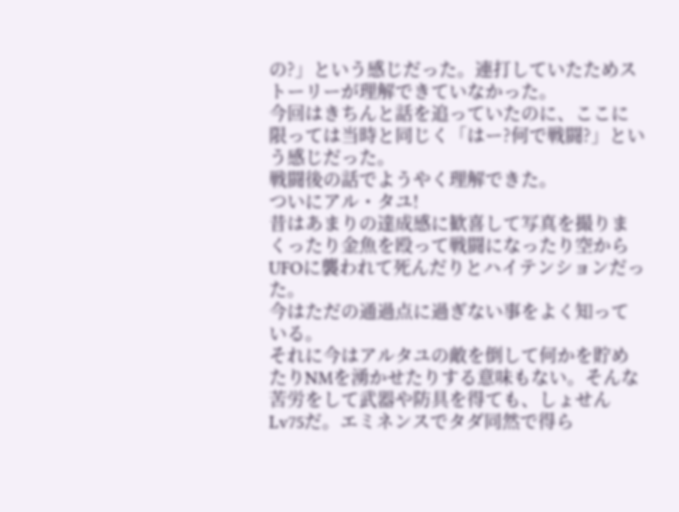の?」という感じだった。連打していたためストーリーが理解できていなかった。
今回はきちんと話を追っていたのに、ここに限っては当時と同じく「はー?何で戦闘?」という感じだった。
戦闘後の話でようやく理解できた。
ついにアル・タユ!
昔はあまりの達成感に歓喜して写真を撮りまくったり金魚を殴って戦闘になったり空からUFOに襲われて死んだりとハイテンションだった。
今はただの通過点に過ぎない事をよく知っている。
それに今はアルタユの敵を倒して何かを貯めたりNMを湧かせたりする意味もない。そんな苦労をして武器や防具を得ても、しょせんLv75だ。エミネンスでタダ同然で得ら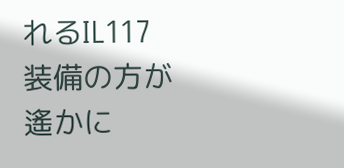れるIL117装備の方が遙かに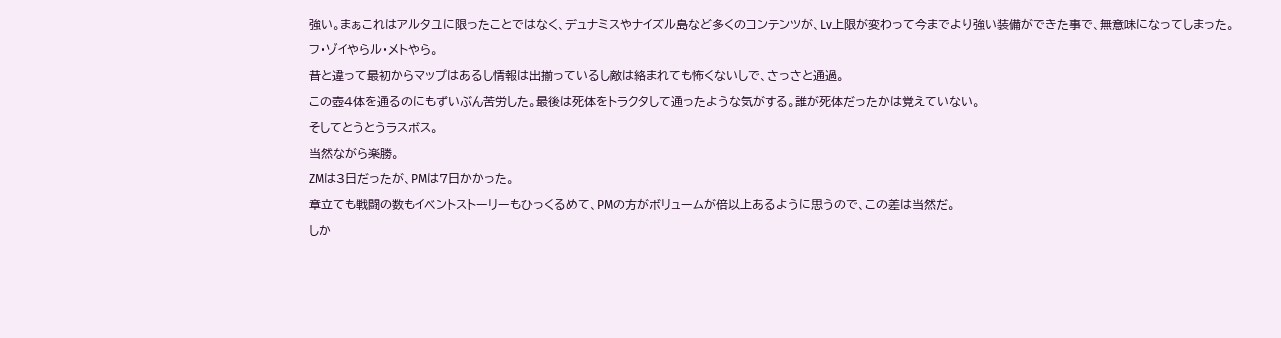強い。まぁこれはアルタユに限ったことではなく、デュナミスやナイズル島など多くのコンテンツが、Lv上限が変わって今までより強い装備ができた事で、無意味になってしまった。
フ・ゾイやらル・メトやら。
昔と違って最初からマップはあるし情報は出揃っているし敵は絡まれても怖くないしで、さっさと通過。
この壺4体を通るのにもずいぶん苦労した。最後は死体をトラクタして通ったような気がする。誰が死体だったかは覚えていない。
そしてとうとうラスボス。
当然ながら楽勝。
ZMは3日だったが、PMは7日かかった。
章立ても戦闘の数もイベントストーリーもひっくるめて、PMの方がボリュームが倍以上あるように思うので、この差は当然だ。
しか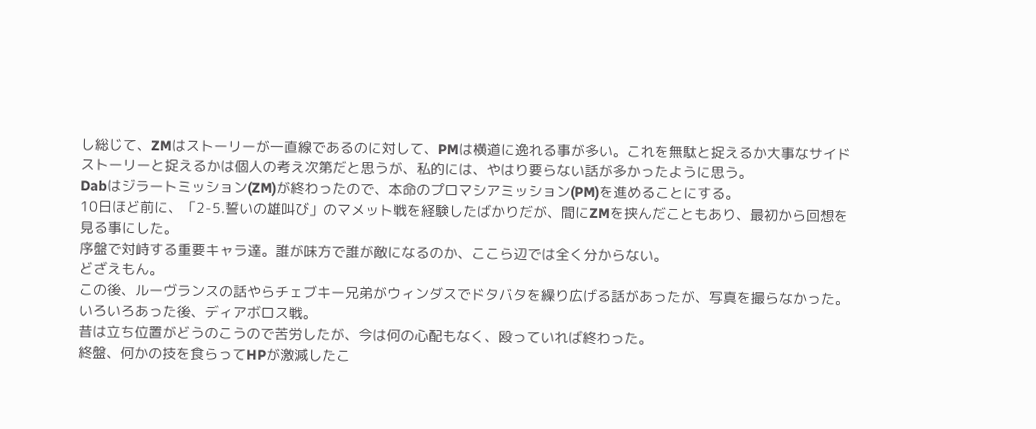し総じて、ZMはストーリーが一直線であるのに対して、PMは横道に逸れる事が多い。これを無駄と捉えるか大事なサイドストーリーと捉えるかは個人の考え次第だと思うが、私的には、やはり要らない話が多かったように思う。
Dabはジラートミッション(ZM)が終わったので、本命のプロマシアミッション(PM)を進めることにする。
10日ほど前に、「2-5.誓いの雄叫び」のマメット戦を経験したばかりだが、間にZMを挟んだこともあり、最初から回想を見る事にした。
序盤で対峙する重要キャラ達。誰が味方で誰が敵になるのか、ここら辺では全く分からない。
どざえもん。
この後、ルーヴランスの話やらチェブキー兄弟がウィンダスでドタバタを繰り広げる話があったが、写真を撮らなかった。
いろいろあった後、ディアボロス戦。
昔は立ち位置がどうのこうので苦労したが、今は何の心配もなく、殴っていれば終わった。
終盤、何かの技を食らってHPが激減したこ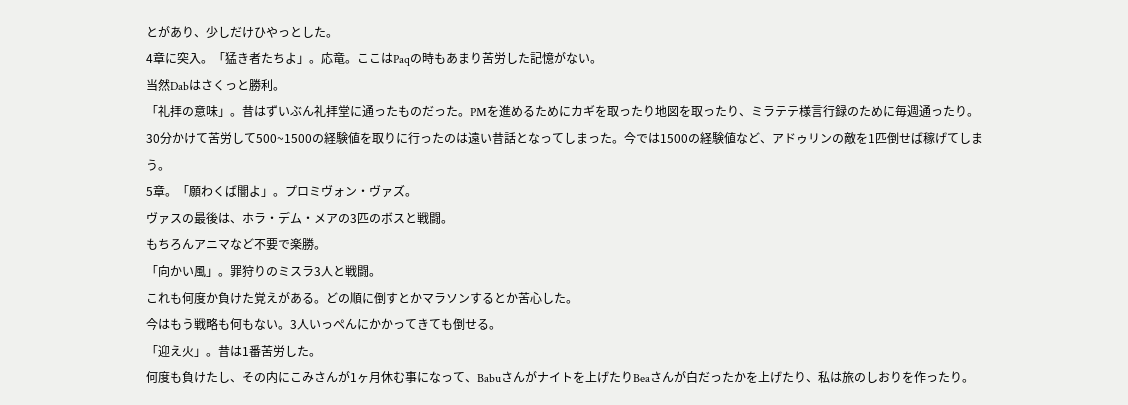とがあり、少しだけひやっとした。
4章に突入。「猛き者たちよ」。応竜。ここはPaqの時もあまり苦労した記憶がない。
当然Dabはさくっと勝利。
「礼拝の意味」。昔はずいぶん礼拝堂に通ったものだった。PMを進めるためにカギを取ったり地図を取ったり、ミラテテ様言行録のために毎週通ったり。
30分かけて苦労して500~1500の経験値を取りに行ったのは遠い昔話となってしまった。今では1500の経験値など、アドゥリンの敵を1匹倒せば稼げてしまう。
5章。「願わくば闇よ」。プロミヴォン・ヴァズ。
ヴァスの最後は、ホラ・デム・メアの3匹のボスと戦闘。
もちろんアニマなど不要で楽勝。
「向かい風」。罪狩りのミスラ3人と戦闘。
これも何度か負けた覚えがある。どの順に倒すとかマラソンするとか苦心した。
今はもう戦略も何もない。3人いっぺんにかかってきても倒せる。
「迎え火」。昔は1番苦労した。
何度も負けたし、その内にこみさんが1ヶ月休む事になって、Babuさんがナイトを上げたりBeaさんが白だったかを上げたり、私は旅のしおりを作ったり。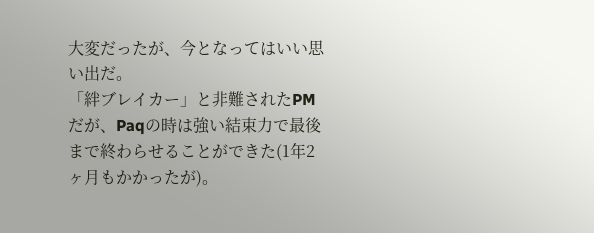大変だったが、今となってはいい思い出だ。
「絆ブレイカー」と非難されたPMだが、Paqの時は強い結束力で最後まで終わらせることができた(1年2ヶ月もかかったが)。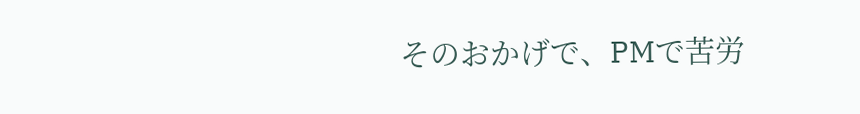そのおかげで、PMで苦労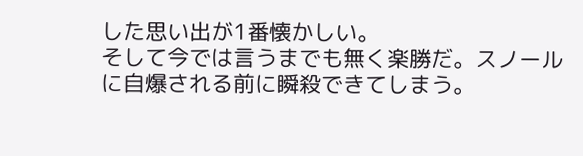した思い出が1番懐かしい。
そして今では言うまでも無く楽勝だ。スノールに自爆される前に瞬殺できてしまう。